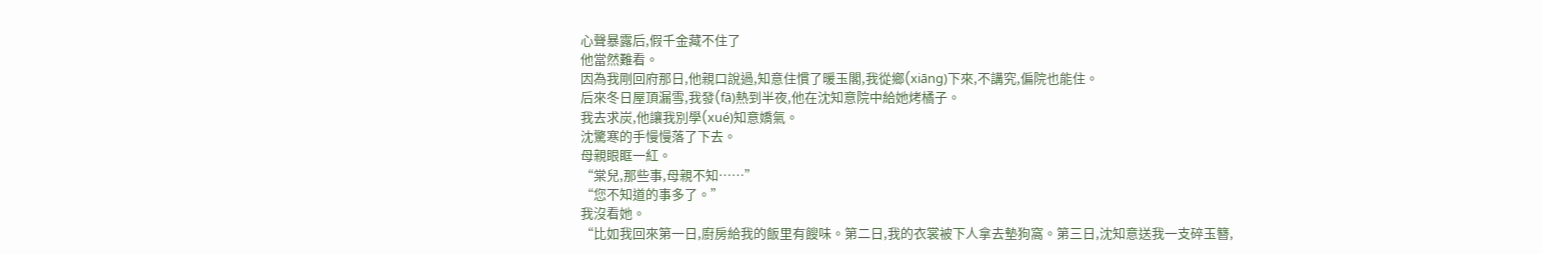心聲暴露后,假千金藏不住了
他當然難看。
因為我剛回府那日,他親口說過,知意住慣了暖玉閣,我從鄉(xiāng)下來,不講究,偏院也能住。
后來冬日屋頂漏雪,我發(fā)熱到半夜,他在沈知意院中給她烤橘子。
我去求炭,他讓我別學(xué)知意嬌氣。
沈驚寒的手慢慢落了下去。
母親眼眶一紅。
“棠兒,那些事,母親不知……”
“您不知道的事多了。”
我沒看她。
“比如我回來第一日,廚房給我的飯里有餿味。第二日,我的衣裳被下人拿去墊狗窩。第三日,沈知意送我一支碎玉簪,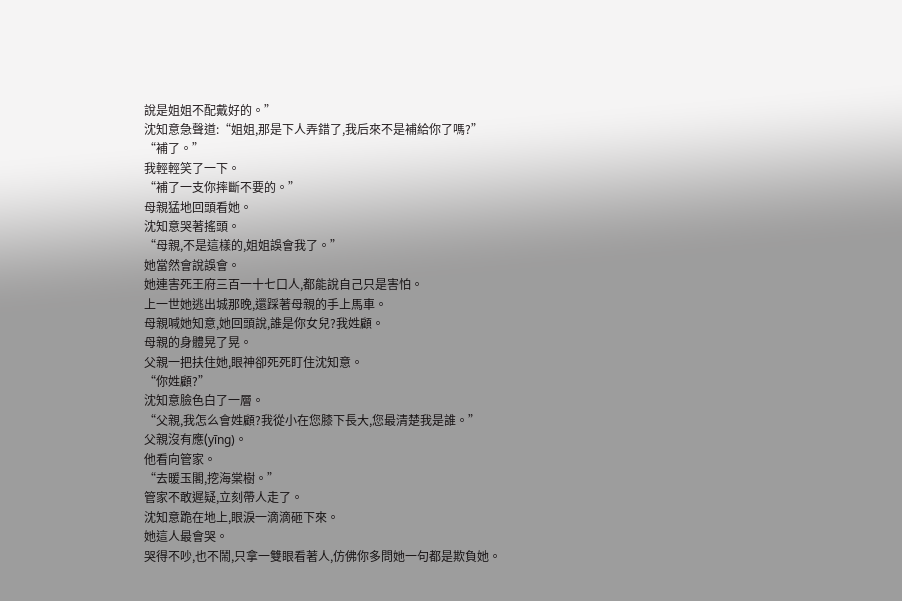說是姐姐不配戴好的。”
沈知意急聲道:“姐姐,那是下人弄錯了,我后來不是補給你了嗎?”
“補了。”
我輕輕笑了一下。
“補了一支你摔斷不要的。”
母親猛地回頭看她。
沈知意哭著搖頭。
“母親,不是這樣的,姐姐誤會我了。”
她當然會說誤會。
她連害死王府三百一十七口人,都能說自己只是害怕。
上一世她逃出城那晚,還踩著母親的手上馬車。
母親喊她知意,她回頭說,誰是你女兒?我姓顧。
母親的身體晃了晃。
父親一把扶住她,眼神卻死死盯住沈知意。
“你姓顧?”
沈知意臉色白了一層。
“父親,我怎么會姓顧?我從小在您膝下長大,您最清楚我是誰。”
父親沒有應(yīng)。
他看向管家。
“去暖玉閣,挖海棠樹。”
管家不敢遲疑,立刻帶人走了。
沈知意跪在地上,眼淚一滴滴砸下來。
她這人最會哭。
哭得不吵,也不鬧,只拿一雙眼看著人,仿佛你多問她一句都是欺負她。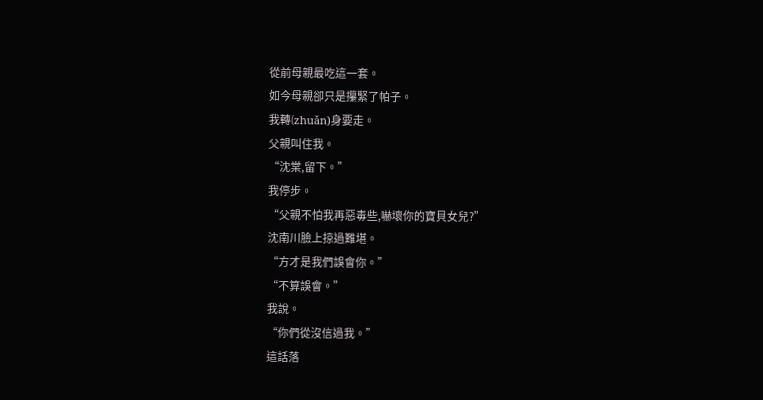從前母親最吃這一套。
如今母親卻只是攥緊了帕子。
我轉(zhuǎn)身要走。
父親叫住我。
“沈棠,留下。”
我停步。
“父親不怕我再惡毒些,嚇壞你的寶貝女兒?”
沈南川臉上掠過難堪。
“方才是我們誤會你。”
“不算誤會。”
我說。
“你們從沒信過我。”
這話落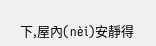下,屋內(nèi)安靜得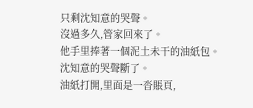只剩沈知意的哭聲。
沒過多久,管家回來了。
他手里捧著一個泥土未干的油紙包。
沈知意的哭聲斷了。
油紙打開,里面是一沓賬頁,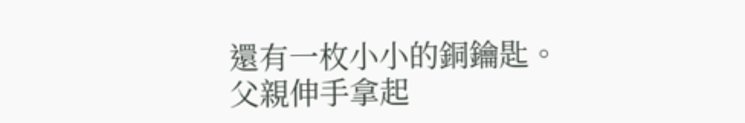還有一枚小小的銅鑰匙。
父親伸手拿起